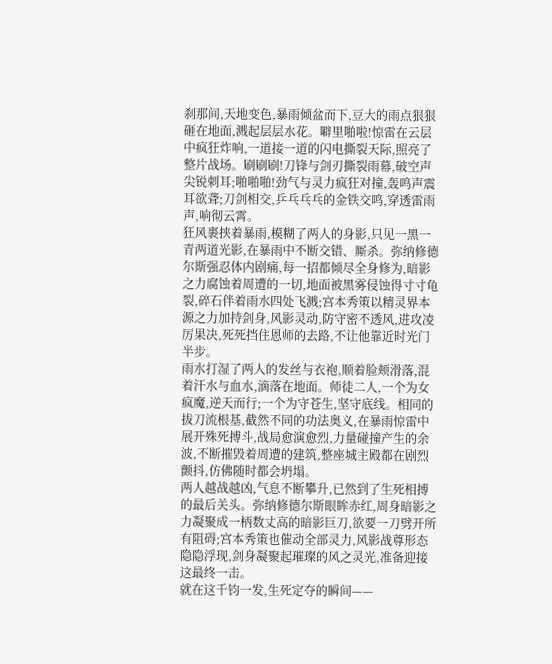刹那间,天地变色,暴雨倾盆而下,豆大的雨点狠狠砸在地面,溅起层层水花。噼里啪啦!惊雷在云层中疯狂炸响,一道接一道的闪电撕裂天际,照亮了整片战场。刷刷刷!刀锋与剑刃撕裂雨幕,破空声尖锐刺耳;啪啪啪!劲气与灵力疯狂对撞,轰鸣声震耳欲聋;刀剑相交,乒乓乓乓的金铁交鸣,穿透雷雨声,响彻云霄。
狂风裹挟着暴雨,模糊了两人的身影,只见一黑一青两道光影,在暴雨中不断交错、厮杀。弥纳修德尔斯强忍体内剧痛,每一招都倾尽全身修为,暗影之力腐蚀着周遭的一切,地面被黑雾侵蚀得寸寸龟裂,碎石伴着雨水四处飞溅;宫本秀策以精灵界本源之力加持剑身,风影灵动,防守密不透风,进攻凌厉果决,死死挡住恩师的去路,不让他靠近时光门半步。
雨水打湿了两人的发丝与衣袍,顺着脸颊滑落,混着汗水与血水,滴落在地面。师徒二人,一个为女疯魔,逆天而行;一个为守苍生,坚守底线。相同的拔刀流根基,截然不同的功法奥义,在暴雨惊雷中展开殊死搏斗,战局愈演愈烈,力量碰撞产生的余波,不断摧毁着周遭的建筑,整座城主殿都在剧烈颤抖,仿佛随时都会坍塌。
两人越战越凶,气息不断攀升,已然到了生死相搏的最后关头。弥纳修德尔斯眼眸赤红,周身暗影之力凝聚成一柄数丈高的暗影巨刀,欲要一刀劈开所有阻碍;宫本秀策也催动全部灵力,风影战尊形态隐隐浮现,剑身凝聚起璀璨的风之灵光,准备迎接这最终一击。
就在这千钧一发,生死定夺的瞬间——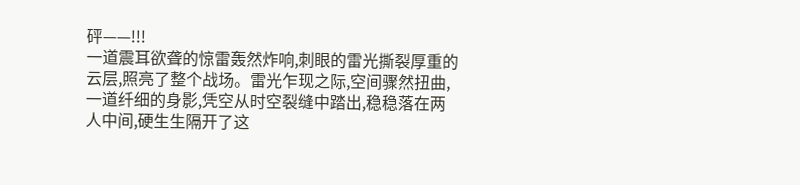砰——!!!
一道震耳欲聋的惊雷轰然炸响,刺眼的雷光撕裂厚重的云层,照亮了整个战场。雷光乍现之际,空间骤然扭曲,一道纤细的身影,凭空从时空裂缝中踏出,稳稳落在两人中间,硬生生隔开了这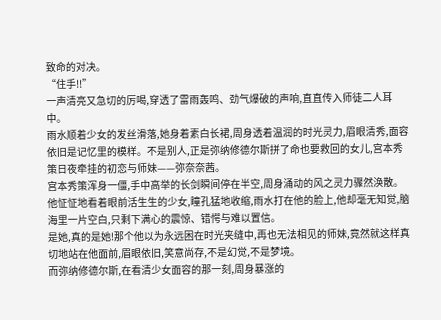致命的对决。
“住手!!”
一声清亮又急切的厉喝,穿透了雷雨轰鸣、劲气爆破的声响,直直传入师徒二人耳中。
雨水顺着少女的发丝滑落,她身着素白长裙,周身透着温润的时光灵力,眉眼清秀,面容依旧是记忆里的模样。不是别人,正是弥纳修德尔斯拼了命也要救回的女儿,宫本秀策日夜牵挂的初恋与师妹——弥奈奈茜。
宫本秀策浑身一僵,手中高举的长剑瞬间停在半空,周身涌动的风之灵力骤然涣散。他怔怔地看着眼前活生生的少女,瞳孔猛地收缩,雨水打在他的脸上,他却毫无知觉,脑海里一片空白,只剩下满心的震惊、错愕与难以置信。
是她,真的是她!那个他以为永远困在时光夹缝中,再也无法相见的师妹,竟然就这样真切地站在他面前,眉眼依旧,笑意尚存,不是幻觉,不是梦境。
而弥纳修德尔斯,在看清少女面容的那一刻,周身暴涨的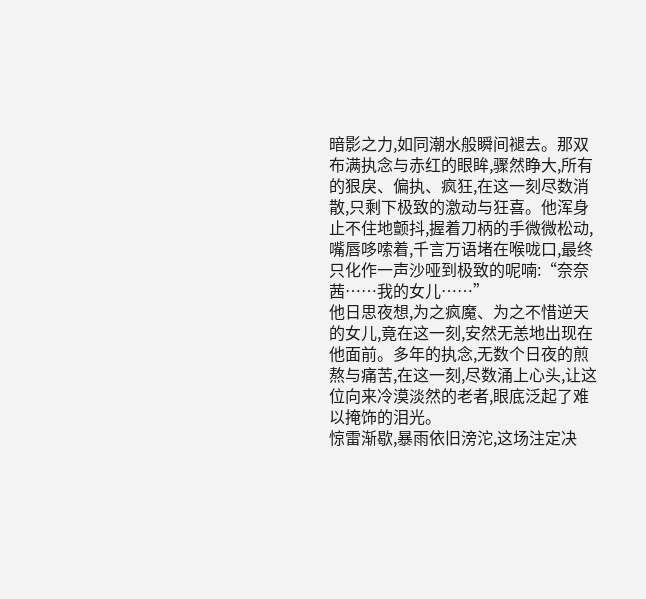暗影之力,如同潮水般瞬间褪去。那双布满执念与赤红的眼眸,骤然睁大,所有的狠戾、偏执、疯狂,在这一刻尽数消散,只剩下极致的激动与狂喜。他浑身止不住地颤抖,握着刀柄的手微微松动,嘴唇哆嗦着,千言万语堵在喉咙口,最终只化作一声沙哑到极致的呢喃:“奈奈茜……我的女儿……”
他日思夜想,为之疯魔、为之不惜逆天的女儿,竟在这一刻,安然无恙地出现在他面前。多年的执念,无数个日夜的煎熬与痛苦,在这一刻,尽数涌上心头,让这位向来冷漠淡然的老者,眼底泛起了难以掩饰的泪光。
惊雷渐歇,暴雨依旧滂沱,这场注定决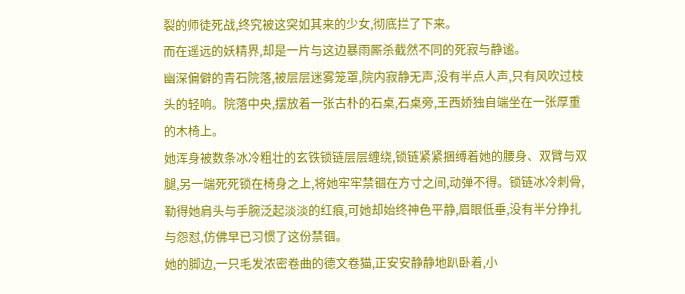裂的师徒死战,终究被这突如其来的少女,彻底拦了下来。
而在遥远的妖精界,却是一片与这边暴雨厮杀截然不同的死寂与静谧。
幽深偏僻的青石院落,被层层迷雾笼罩,院内寂静无声,没有半点人声,只有风吹过枝头的轻响。院落中央,摆放着一张古朴的石桌,石桌旁,王西娇独自端坐在一张厚重的木椅上。
她浑身被数条冰冷粗壮的玄铁锁链层层缠绕,锁链紧紧捆缚着她的腰身、双臂与双腿,另一端死死锁在椅身之上,将她牢牢禁锢在方寸之间,动弹不得。锁链冰冷刺骨,勒得她肩头与手腕泛起淡淡的红痕,可她却始终神色平静,眉眼低垂,没有半分挣扎与怨怼,仿佛早已习惯了这份禁锢。
她的脚边,一只毛发浓密卷曲的德文卷猫,正安安静静地趴卧着,小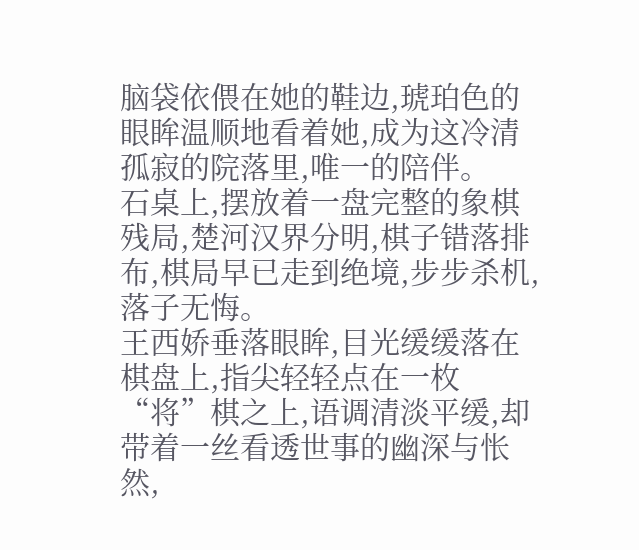脑袋依偎在她的鞋边,琥珀色的眼眸温顺地看着她,成为这冷清孤寂的院落里,唯一的陪伴。
石桌上,摆放着一盘完整的象棋残局,楚河汉界分明,棋子错落排布,棋局早已走到绝境,步步杀机,落子无悔。
王西娇垂落眼眸,目光缓缓落在棋盘上,指尖轻轻点在一枚“将”棋之上,语调清淡平缓,却带着一丝看透世事的幽深与怅然,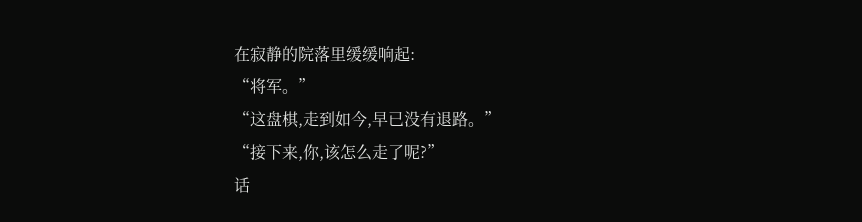在寂静的院落里缓缓响起:
“将军。”
“这盘棋,走到如今,早已没有退路。”
“接下来,你,该怎么走了呢?”
话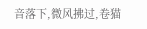音落下,微风拂过,卷猫